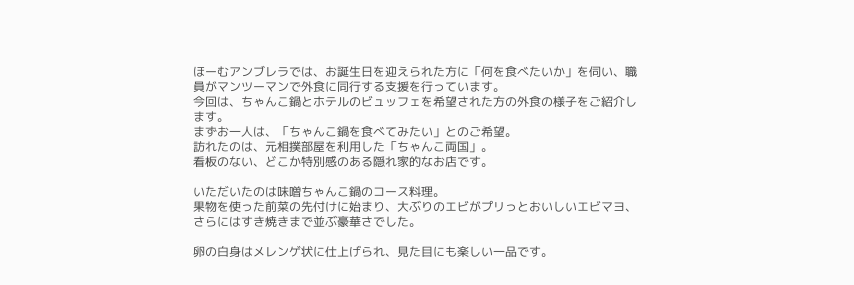ほーむアンブレラでは、お誕生日を迎えられた方に「何を食べたいか」を伺い、職員がマンツーマンで外食に同行する支援を行っています。
今回は、ちゃんこ鍋とホテルのビュッフェを希望された方の外食の様子をご紹介します。
まずお一人は、「ちゃんこ鍋を食べてみたい」とのご希望。
訪れたのは、元相撲部屋を利用した「ちゃんこ両国」。
看板のない、どこか特別感のある隠れ家的なお店です。

いただいたのは味噌ちゃんこ鍋のコース料理。
果物を使った前菜の先付けに始まり、大ぶりのエビがプリっとおいしいエビマヨ、さらにはすき焼きまで並ぶ豪華さでした。

卵の白身はメレンゲ状に仕上げられ、見た目にも楽しい一品です。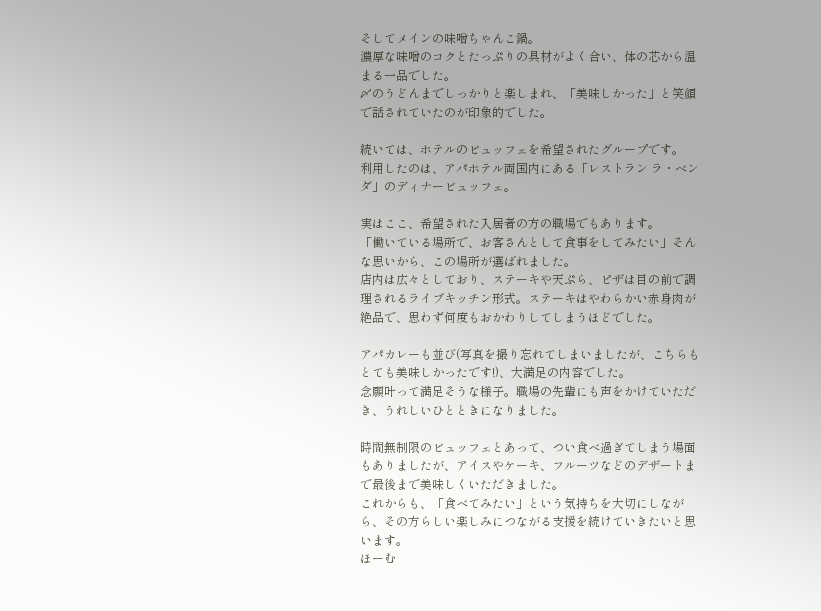そしてメインの味噌ちゃんこ鍋。
濃厚な味噌のコクとたっぷりの具材がよく合い、体の芯から温まる一品でした。
〆のうどんまでしっかりと楽しまれ、「美味しかった」と笑顔で話されていたのが印象的でした。

続いては、ホテルのビュッフェを希望されたグループです。
利用したのは、アパホテル両国内にある「レストラン ラ・ベンダ」のディナービュッフェ。

実はここ、希望された入居者の方の職場でもあります。
「働いている場所で、お客さんとして食事をしてみたい」そんな思いから、この場所が選ばれました。
店内は広々としており、ステーキや天ぷら、ピザは目の前で調理されるライブキッチン形式。ステーキはやわらかい赤身肉が絶品で、思わず何度もおかわりしてしまうほどでした。

アパカレーも並び(写真を撮り忘れてしまいましたが、こちらもとても美味しかったです!)、大満足の内容でした。
念願叶って満足そうな様子。職場の先輩にも声をかけていただき、うれしいひとときになりました。

時間無制限のビュッフェとあって、つい食べ過ぎてしまう場面もありましたが、アイスやケーキ、フルーツなどのデザートまで最後まで美味しくいただきました。
これからも、「食べてみたい」という気持ちを大切にしながら、その方らしい楽しみにつながる支援を続けていきたいと思います。
ほーむ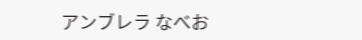アンブレラ なべお